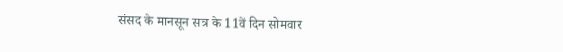संसद के मानसून सत्र के 11वें दिन सोमवार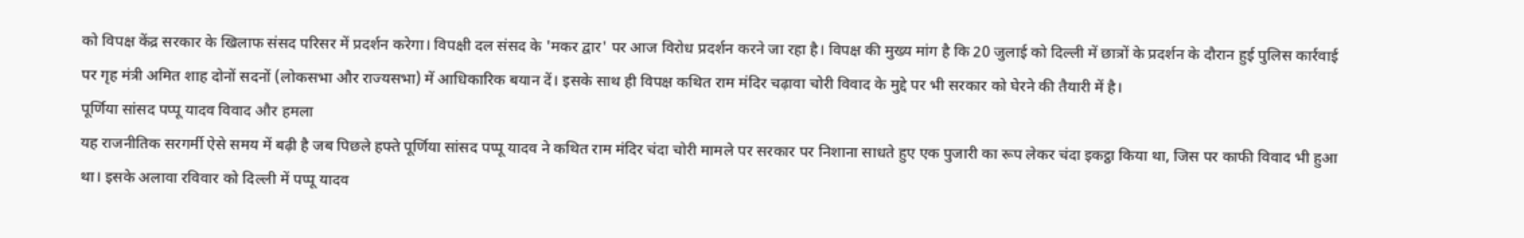को विपक्ष केंद्र सरकार के खिलाफ संसद परिसर में प्रदर्शन करेगा। विपक्षी दल संसद के 'मकर द्वार' पर आज विरोध प्रदर्शन करने जा रहा है। विपक्ष की मुख्य मांग है कि 20 जुलाई को दिल्ली में छात्रों के प्रदर्शन के दौरान हुई पुलिस कार्रवाई पर गृह मंत्री अमित शाह दोनों सदनों (लोकसभा और राज्यसभा) में आधिकारिक बयान दें। इसके साथ ही विपक्ष कथित राम मंदिर चढ़ावा चोरी विवाद के मुद्दे पर भी सरकार को घेरने की तैयारी में है।
पूर्णिया सांसद पप्पू यादव विवाद और हमला
यह राजनीतिक सरगर्मी ऐसे समय में बढ़ी है जब पिछले हफ्ते पूर्णिया सांसद पप्पू यादव ने कथित राम मंदिर चंदा चोरी मामले पर सरकार पर निशाना साधते हुए एक पुजारी का रूप लेकर चंदा इकट्ठा किया था, जिस पर काफी विवाद भी हुआ था। इसके अलावा रविवार को दिल्ली में पप्पू यादव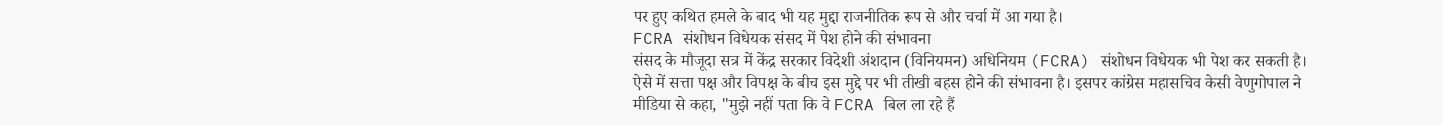पर हुए कथित हमले के बाद भी यह मुद्दा राजनीतिक रूप से और चर्चा में आ गया है।
FCRA संशोधन विधेयक संसद में पेश होने की संभावना
संसद के मौजूदा सत्र में केंद्र सरकार विदेशी अंशदान (विनियमन) अधिनियम (FCRA) संशोधन विधेयक भी पेश कर सकती है। ऐसे में सत्ता पक्ष और विपक्ष के बीच इस मुद्दे पर भी तीखी बहस होने की संभावना है। इसपर कांग्रेस महासचिव केसी वेणुगोपाल ने मीडिया से कहा, "मुझे नहीं पता कि वे FCRA बिल ला रहे हैं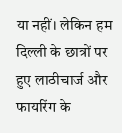या नहीं। लेकिन हम दिल्ली के छात्रों पर हुए लाठीचार्ज और फायरिंग के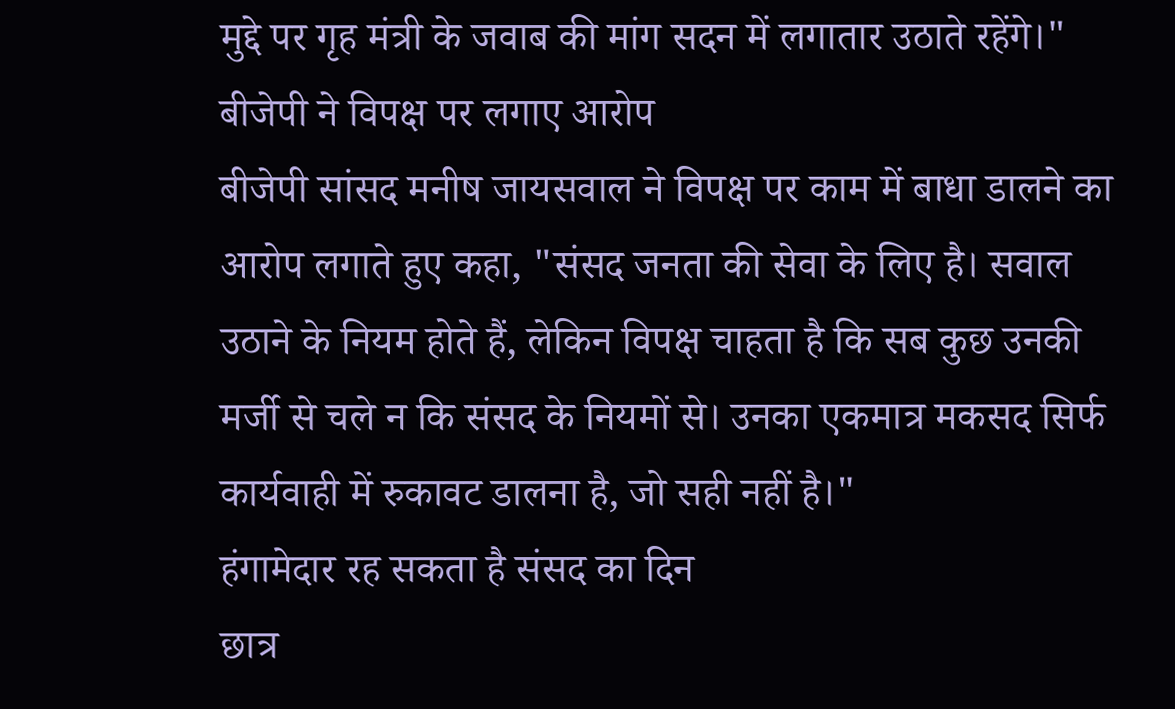मुद्दे पर गृह मंत्री के जवाब की मांग सदन में लगातार उठाते रहेंगे।"
बीजेपी ने विपक्ष पर लगाए आरोप
बीजेपी सांसद मनीष जायसवाल ने विपक्ष पर काम में बाधा डालने का आरोप लगाते हुए कहा, "संसद जनता की सेवा के लिए है। सवाल उठाने के नियम होते हैं, लेकिन विपक्ष चाहता है कि सब कुछ उनकी मर्जी से चले न कि संसद के नियमों से। उनका एकमात्र मकसद सिर्फ कार्यवाही में रुकावट डालना है, जो सही नहीं है।"
हंगामेदार रह सकता है संसद का दिन
छात्र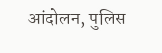आंदोलन, पुलिस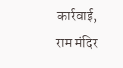कार्रवाई, राम मंदिर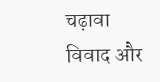चढ़ावा विवाद और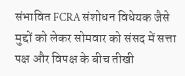संभावित FCRA संशोधन विधेयक जैसे मुद्दों को लेकर सोमवार को संसद में सत्ता पक्ष और विपक्ष के बीच तीखी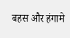बहस और हंगामे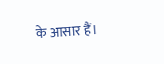के आसार हैं।